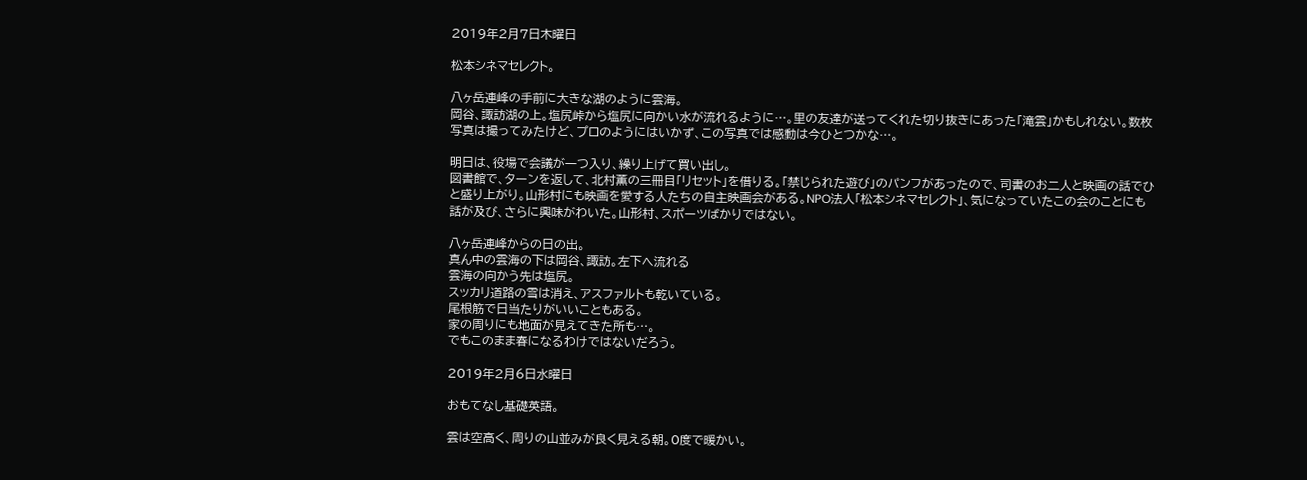2019年2月7日木曜日

松本シネマセレクト。

八ヶ岳連峰の手前に大きな湖のように雲海。
岡谷、諏訪湖の上。塩尻峠から塩尻に向かい水が流れるように…。里の友達が送ってくれた切り抜きにあった「滝雲」かもしれない。数枚写真は撮ってみたけど、プロのようにはいかず、この写真では感動は今ひとつかな…。

明日は、役場で会議が一つ入り、繰り上げて買い出し。
図書館で、ターンを返して、北村薫の三冊目「リセット」を借りる。「禁じられた遊び」のパンフがあったので、司書のお二人と映画の話でひと盛り上がり。山形村にも映画を愛する人たちの自主映画会がある。NPO法人「松本シネマセレクト」、気になっていたこの会のことにも話が及び、さらに興味がわいた。山形村、スポーツばかりではない。

八ヶ岳連峰からの日の出。
真ん中の雲海の下は岡谷、諏訪。左下へ流れる
雲海の向かう先は塩尻。
スッカリ道路の雪は消え、アスファルトも乾いている。
尾根筋で日当たりがいいこともある。
家の周りにも地面が見えてきた所も…。
でもこのまま春になるわけではないだろう。

2019年2月6日水曜日

おもてなし基礎英語。

雲は空高く、周りの山並みが良く見える朝。0度で暖かい。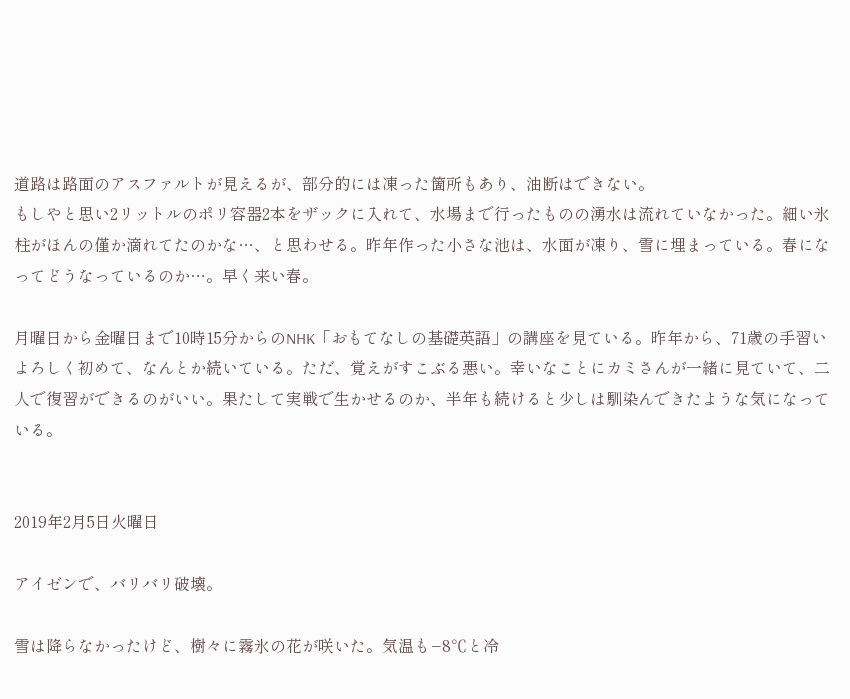道路は路面のアスファルトが見えるが、部分的には凍った箇所もあり、油断はできない。
もしやと思い2リットルのポリ容器2本をザックに入れて、水場まで行ったものの湧水は流れていなかった。細い氷柱がほんの僅か滴れてたのかな…、と思わせる。昨年作った小さな池は、水面が凍り、雪に埋まっている。春になってどうなっているのか…。早く来い春。

月曜日から金曜日まで10時15分からのNHK「おもてなしの基礎英語」の講座を見ている。昨年から、71歳の手習いよろしく初めて、なんとか続いている。ただ、覚えがすこぶる悪い。幸いなことにカミさんが一緒に見ていて、二人で復習ができるのがいい。果たして実戦で生かせるのか、半年も続けると少しは馴染んできたような気になっている。


2019年2月5日火曜日

アイゼンで、バリバリ破壊。

雪は降らなかったけど、樹々に霧氷の花が咲いた。気温も−8℃と冷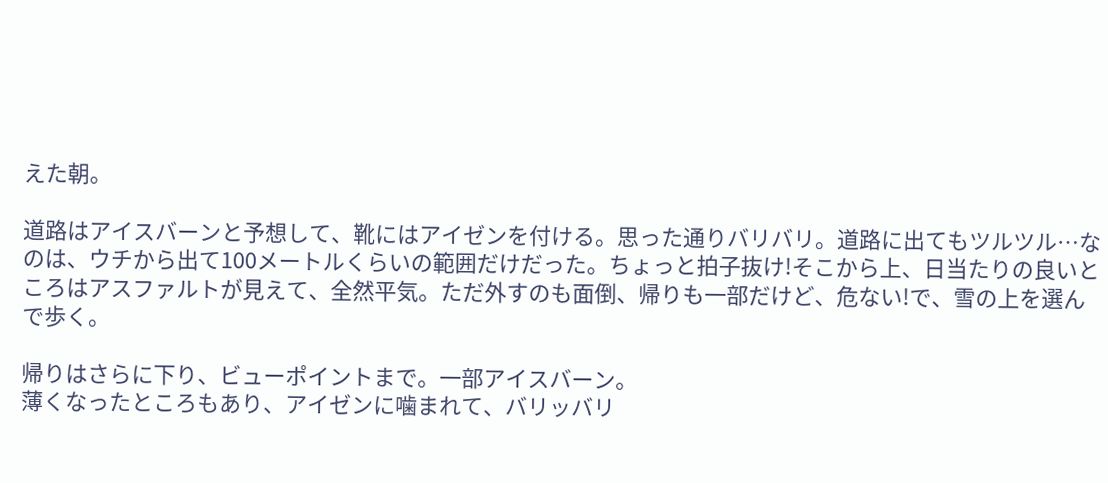えた朝。

道路はアイスバーンと予想して、靴にはアイゼンを付ける。思った通りバリバリ。道路に出てもツルツル…なのは、ウチから出て100メートルくらいの範囲だけだった。ちょっと拍子抜け!そこから上、日当たりの良いところはアスファルトが見えて、全然平気。ただ外すのも面倒、帰りも一部だけど、危ない!で、雪の上を選んで歩く。

帰りはさらに下り、ビューポイントまで。一部アイスバーン。
薄くなったところもあり、アイゼンに噛まれて、バリッバリ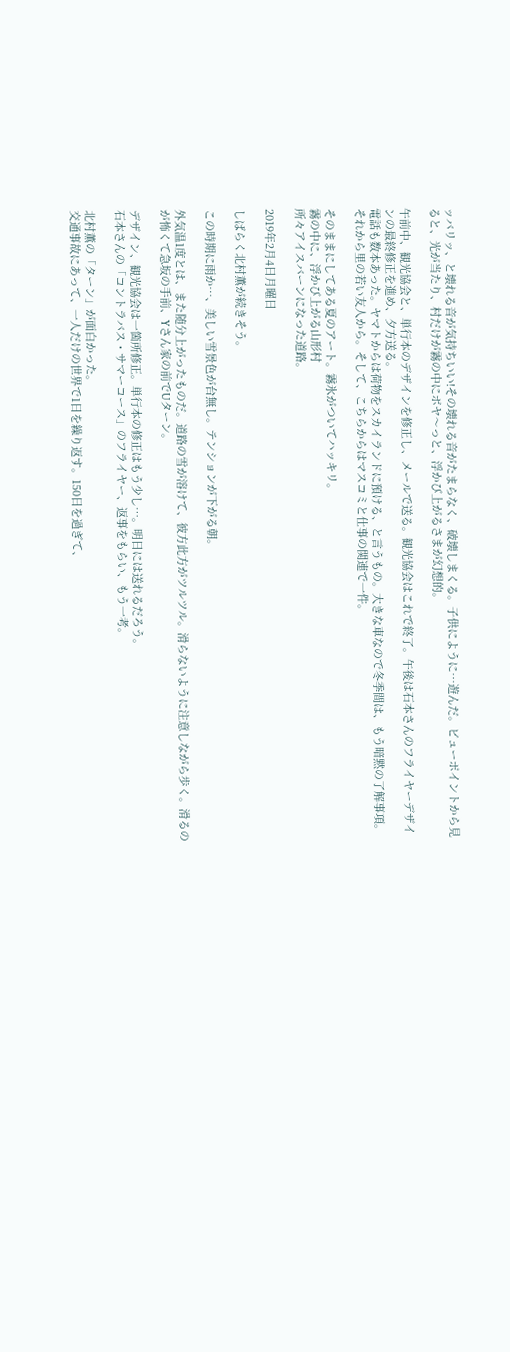ッバリッ、と壊れる音が気持ちいい!その壊れる音がたまらなく、破壊しまくる。子供にように…遊んだ。ビューポイントから見ると、光が当たり、村だけが霧の中にボヤ〜っと、浮かび上がるさまが幻想的。

午前中、観光協会と、単行本のデザインを修正し、メールで送る。観光協会はこれで終了。午後は石本さんのフライヤーデザインの最終修正を進め、夕方送る。
電話も数本あった。ヤマトからは荷物をスカイランドに預ける、と言うもの。大きな車なので冬季間は、もう暗黙の了解事項。それから里の若い友人から。そして、こちらからはマスコミと仕事の関連で一件。

そのままにしてある夏のアート。霧氷がついてハッキリ。
霧の中に、浮かび上がる山形村
所々アイスバーンになった道路。

2019年2月4日月曜日

しばらく北村薫が続きそう。

この時期に雨か…、美しい雪景色が台無し。テンションが下がる朝。

外気温1度とは、また随分上がったものだ。道路の雪が溶けて、彼方此方がツルツル。滑らないように注意しながら歩く。滑るのが怖くて急坂の手前、Yさん家の前でUターン。

デザイン、観光協会は一箇所修正。単行本の修正はもう少し…。明日には送れるだろう。
石本さんの「コントラバス・サマーコース」のフライヤー、返事をもらい、もう一考。

北村薫の「ターン」が面白かった。
交通事故にあって、一人だけの世界で1日を繰り返す。150日を過ぎて、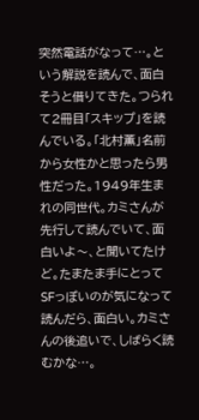突然電話がなって…。という解説を読んで、面白そうと借りてきた。つられて2冊目「スキップ」を読んでいる。「北村薫」名前から女性かと思ったら男性だった。1949年生まれの同世代。カミさんが先行して読んでいて、面白いよ〜、と聞いてたけど。たまたま手にとってSFっぽいのが気になって読んだら、面白い。カミさんの後追いで、しばらく読むかな…。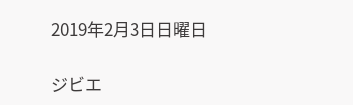2019年2月3日日曜日

ジビエ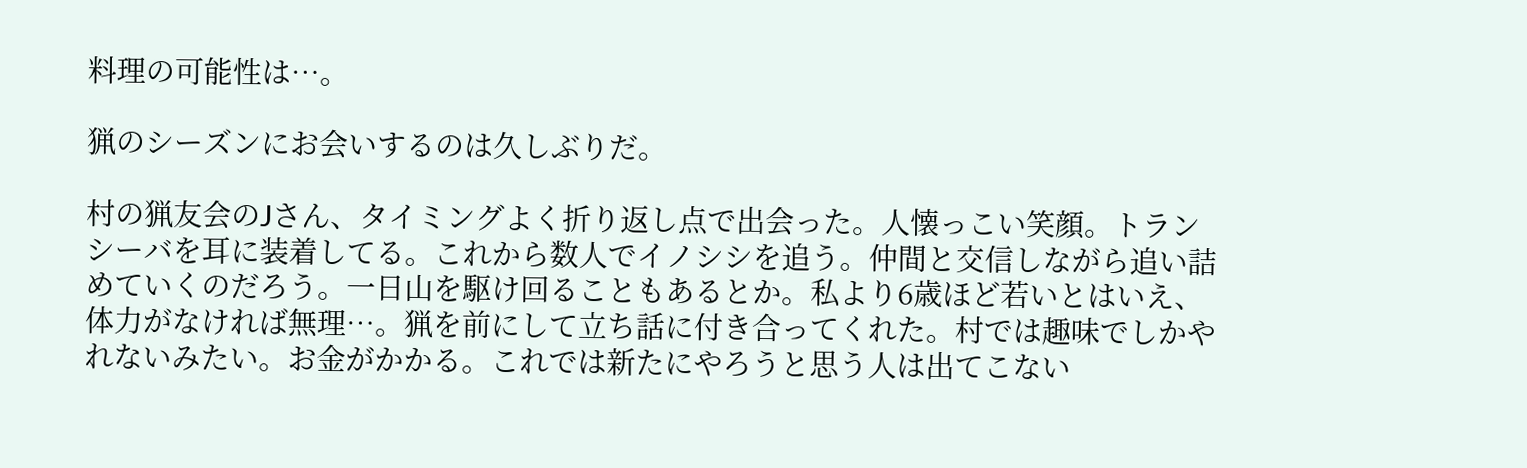料理の可能性は…。

猟のシーズンにお会いするのは久しぶりだ。

村の猟友会のJさん、タイミングよく折り返し点で出会った。人懐っこい笑顔。トランシーバを耳に装着してる。これから数人でイノシシを追う。仲間と交信しながら追い詰めていくのだろう。一日山を駆け回ることもあるとか。私より6歳ほど若いとはいえ、体力がなければ無理…。猟を前にして立ち話に付き合ってくれた。村では趣味でしかやれないみたい。お金がかかる。これでは新たにやろうと思う人は出てこない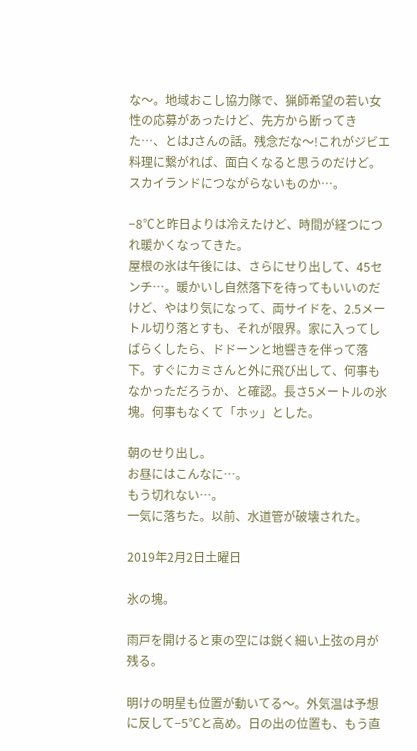な〜。地域おこし協力隊で、猟師希望の若い女性の応募があったけど、先方から断ってきた…、とはJさんの話。残念だな〜!これがジビエ料理に繋がれば、面白くなると思うのだけど。スカイランドにつながらないものか…。

−8℃と昨日よりは冷えたけど、時間が経つにつれ暖かくなってきた。
屋根の氷は午後には、さらにせり出して、45センチ…。暖かいし自然落下を待ってもいいのだけど、やはり気になって、両サイドを、2.5メートル切り落とすも、それが限界。家に入ってしばらくしたら、ドドーンと地響きを伴って落下。すぐにカミさんと外に飛び出して、何事もなかっただろうか、と確認。長さ5メートルの氷塊。何事もなくて「ホッ」とした。

朝のせり出し。
お昼にはこんなに…。
もう切れない…。
一気に落ちた。以前、水道管が破壊された。

2019年2月2日土曜日

氷の塊。

雨戸を開けると東の空には鋭く細い上弦の月が残る。

明けの明星も位置が動いてる〜。外気温は予想に反して−5℃と高め。日の出の位置も、もう直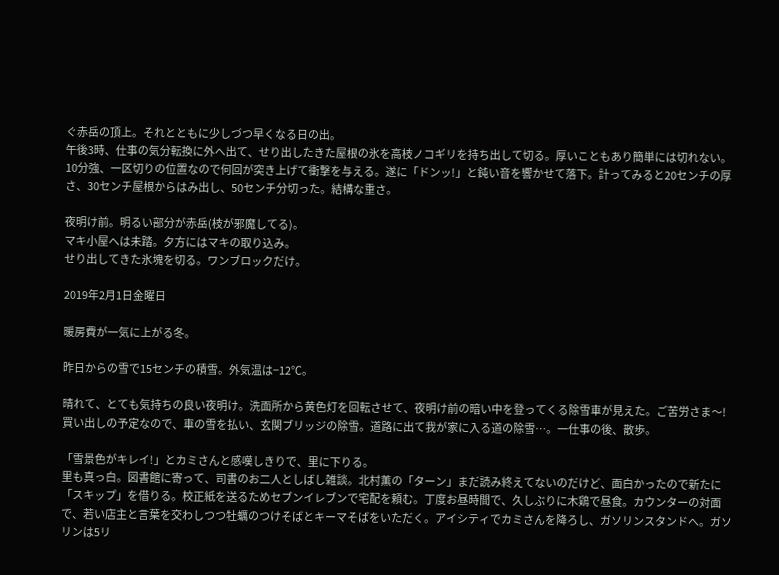ぐ赤岳の頂上。それとともに少しづつ早くなる日の出。
午後3時、仕事の気分転換に外へ出て、せり出したきた屋根の氷を高枝ノコギリを持ち出して切る。厚いこともあり簡単には切れない。10分強、一区切りの位置なので何回が突き上げて衝撃を与える。遂に「ドンッ!」と鈍い音を響かせて落下。計ってみると20センチの厚さ、30センチ屋根からはみ出し、50センチ分切った。結構な重さ。

夜明け前。明るい部分が赤岳(枝が邪魔してる)。
マキ小屋へは未踏。夕方にはマキの取り込み。
せり出してきた氷塊を切る。ワンブロックだけ。

2019年2月1日金曜日

暖房費が一気に上がる冬。

昨日からの雪で15センチの積雪。外気温は−12℃。

晴れて、とても気持ちの良い夜明け。洗面所から黄色灯を回転させて、夜明け前の暗い中を登ってくる除雪車が見えた。ご苦労さま〜!買い出しの予定なので、車の雪を払い、玄関ブリッジの除雪。道路に出て我が家に入る道の除雪…。一仕事の後、散歩。

「雪景色がキレイ!」とカミさんと感嘆しきりで、里に下りる。
里も真っ白。図書館に寄って、司書のお二人としばし雑談。北村薫の「ターン」まだ読み終えてないのだけど、面白かったので新たに「スキップ」を借りる。校正紙を送るためセブンイレブンで宅配を頼む。丁度お昼時間で、久しぶりに木鶏で昼食。カウンターの対面で、若い店主と言葉を交わしつつ牡蠣のつけそばとキーマそばをいただく。アイシティでカミさんを降ろし、ガソリンスタンドへ。ガソリンは5リ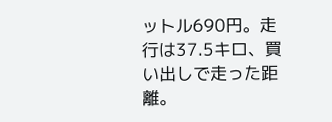ットル690円。走行は37.5キロ、買い出しで走った距離。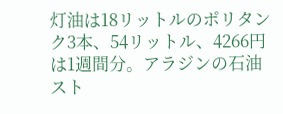灯油は18リットルのポリタンク3本、54リットル、4266円は1週間分。アラジンの石油スト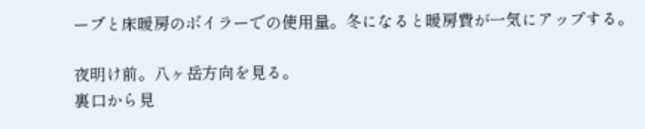ーブと床暖房のボイラーでの使用量。冬になると暖房費が一気にアップする。

夜明け前。八ヶ岳方向を見る。
裏口から見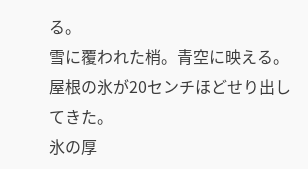る。
雪に覆われた梢。青空に映える。
屋根の氷が20センチほどせり出してきた。
氷の厚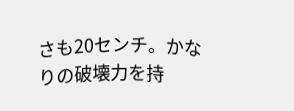さも20センチ。かなりの破壊力を持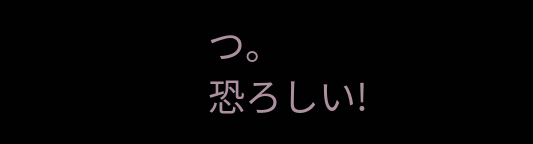つ。
恐ろしい!